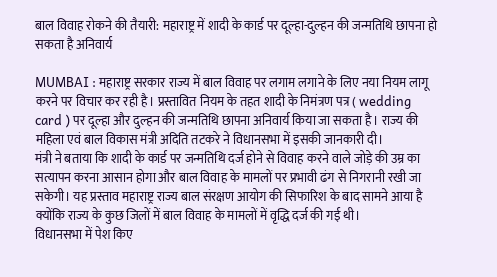बाल विवाह रोकने की तैयारी: महाराष्ट्र में शादी के कार्ड पर दूल्हा-दुल्हन की जन्मतिथि छापना हो सकता है अनिवार्य

MUMBAI : महाराष्ट्र सरकार राज्य में बाल विवाह पर लगाम लगाने के लिए नया नियम लागू करने पर विचार कर रही है। प्रस्तावित नियम के तहत शादी के निमंत्रण पत्र ( wedding card ) पर दूल्हा और दुल्हन की जन्मतिथि छापना अनिवार्य किया जा सकता है। राज्य की महिला एवं बाल विकास मंत्री अदिति तटकरे ने विधानसभा में इसकी जानकारी दी।
मंत्री ने बताया कि शादी के कार्ड पर जन्मतिथि दर्ज होने से विवाह करने वाले जोड़े की उम्र का सत्यापन करना आसान होगा और बाल विवाह के मामलों पर प्रभावी ढंग से निगरानी रखी जा सकेगी। यह प्रस्ताव महाराष्ट्र राज्य बाल संरक्षण आयोग की सिफारिश के बाद सामने आया है क्योंकि राज्य के कुछ जिलों में बाल विवाह के मामलों में वृद्धि दर्ज की गई थी।
विधानसभा में पेश किए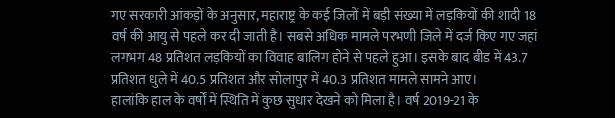गए सरकारी आंकड़ों के अनुसार, महाराष्ट्र के कई जिलों में बड़ी संख्या में लड़कियों की शादी 18 वर्ष की आयु से पहले कर दी जाती है। सबसे अधिक मामले परभणी जिले में दर्ज किए गए जहां लगभग 48 प्रतिशत लड़कियों का विवाह बालिग होने से पहले हुआ। इसके बाद बीड में 43.7 प्रतिशत धुले में 40.5 प्रतिशत और सोलापुर में 40.3 प्रतिशत मामले सामने आए।
हालांकि हाल के वर्षों में स्थिति में कुछ सुधार देखने को मिला है। वर्ष 2019-21 के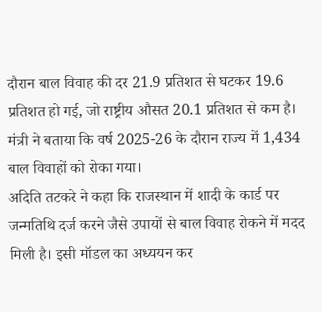दौरान बाल विवाह की दर 21.9 प्रतिशत से घटकर 19.6 प्रतिशत हो गई, जो राष्ट्रीय औसत 20.1 प्रतिशत से कम है। मंत्री ने बताया कि वर्ष 2025-26 के दौरान राज्य में 1,434 बाल विवाहों को रोका गया।
अदिति तटकरे ने कहा कि राजस्थान में शादी के कार्ड पर जन्मतिथि दर्ज करने जैसे उपायों से बाल विवाह रोकने में मदद मिली है। इसी मॉडल का अध्ययन कर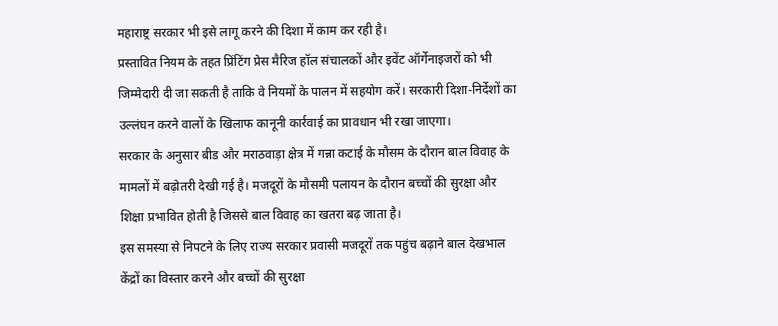महाराष्ट्र सरकार भी इसे लागू करने की दिशा में काम कर रही है।
प्रस्तावित नियम के तहत प्रिंटिंग प्रेस मैरिज हॉल संचालकों और इवेंट ऑर्गेनाइजरों को भी जिम्मेदारी दी जा सकती है ताकि वे नियमों के पालन में सहयोग करें। सरकारी दिशा-निर्देशों का उल्लंघन करने वालों के खिलाफ कानूनी कार्रवाई का प्रावधान भी रखा जाएगा।
सरकार के अनुसार बीड और मराठवाड़ा क्षेत्र में गन्ना कटाई के मौसम के दौरान बाल विवाह के मामलों में बढ़ोतरी देखी गई है। मजदूरों के मौसमी पलायन के दौरान बच्चों की सुरक्षा और शिक्षा प्रभावित होती है जिससे बाल विवाह का खतरा बढ़ जाता है।
इस समस्या से निपटने के लिए राज्य सरकार प्रवासी मजदूरों तक पहुंच बढ़ाने बाल देखभाल केंद्रों का विस्तार करने और बच्चों की सुरक्षा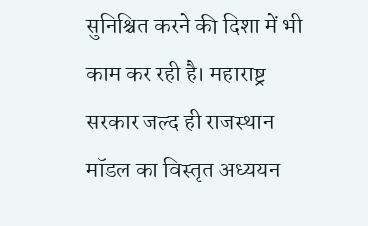सुनिश्चित करने की दिशा में भी काम कर रही है। महाराष्ट्र सरकार जल्द ही राजस्थान मॉडल का विस्तृत अध्ययन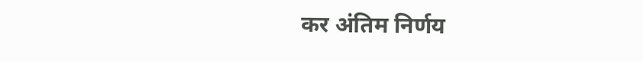कर अंतिम निर्णय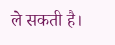ले सकती है।